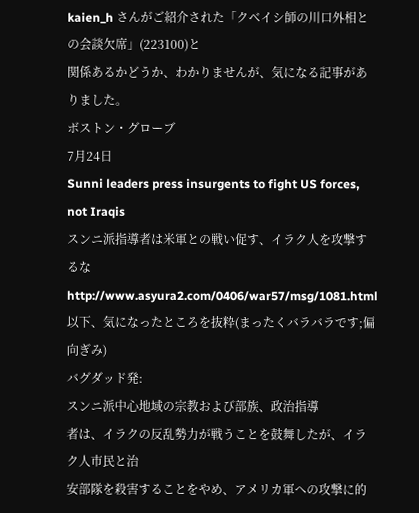kaien_h さんがご紹介された「クベイシ師の川口外相との会談欠席」(223100)と
関係あるかどうか、わかりませんが、気になる記事がありました。
ボストン・グローブ
7月24日
Sunni leaders press insurgents to fight US forces, not Iraqis
スンニ派指導者は米軍との戦い促す、イラク人を攻撃するな
http://www.asyura2.com/0406/war57/msg/1081.html以下、気になったところを抜粋(まったくバラバラです;偏向ぎみ)
バグダッド発:
スンニ派中心地域の宗教および部族、政治指導
者は、イラクの反乱勢力が戦うことを鼓舞したが、イラク人市民と治
安部隊を殺害することをやめ、アメリカ軍への攻撃に的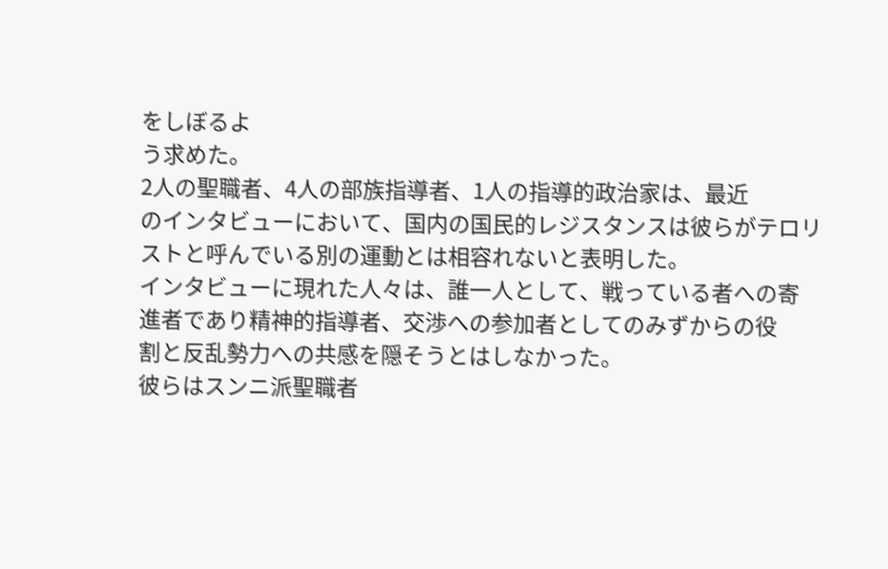をしぼるよ
う求めた。
2人の聖職者、4人の部族指導者、1人の指導的政治家は、最近
のインタビューにおいて、国内の国民的レジスタンスは彼らがテロリ
ストと呼んでいる別の運動とは相容れないと表明した。
インタビューに現れた人々は、誰一人として、戦っている者への寄
進者であり精神的指導者、交渉への参加者としてのみずからの役
割と反乱勢力への共感を隠そうとはしなかった。
彼らはスンニ派聖職者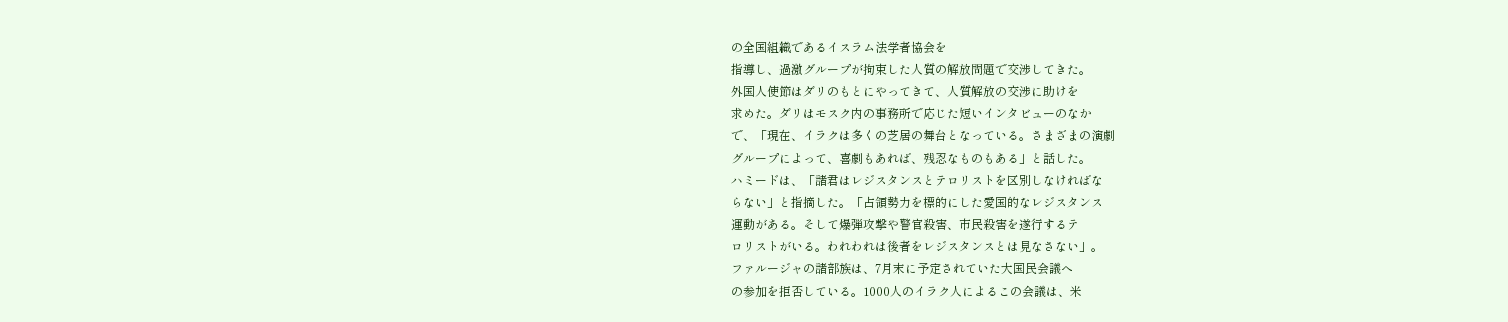の全国組織であるイスラム法学者協会を
指導し、過激グループが拘束した人質の解放問題で交渉してきた。
外国人使節はダリのもとにやってきて、人質解放の交渉に助けを
求めた。ダリはモスク内の事務所で応じた短いインタビューのなか
で、「現在、イラクは多くの芝居の舞台となっている。さまざまの演劇
グループによって、喜劇もあれば、残忍なものもある」と話した。
ハミードは、「諸君はレジスタンスとテロリストを区別しなければな
らない」と指摘した。「占領勢力を標的にした愛国的なレジスタンス
運動がある。そして爆弾攻撃や警官殺害、市民殺害を遂行するテ
ロリストがいる。われわれは後者をレジスタンスとは見なさない」。
ファルージャの諸部族は、7月末に予定されていた大国民会議へ
の参加を拒否している。1000人のイラク人によるこの会議は、米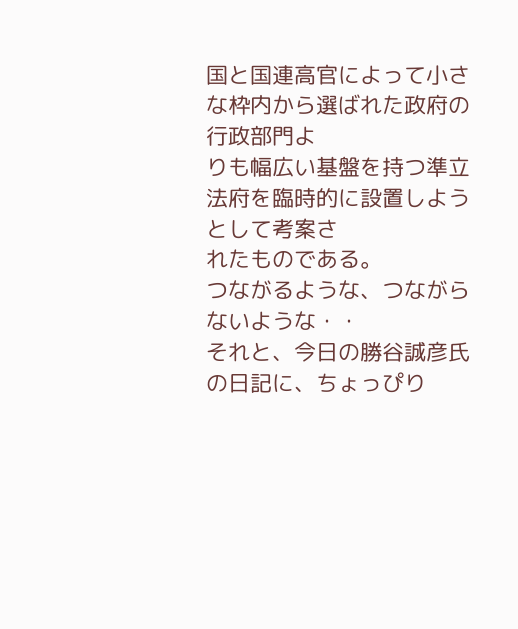国と国連高官によって小さな枠内から選ばれた政府の行政部門よ
りも幅広い基盤を持つ準立法府を臨時的に設置しようとして考案さ
れたものである。
つながるような、つながらないような・・
それと、今日の勝谷誠彦氏の日記に、ちょっぴり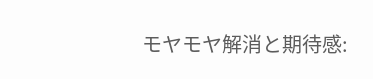モヤモヤ解消と期待感: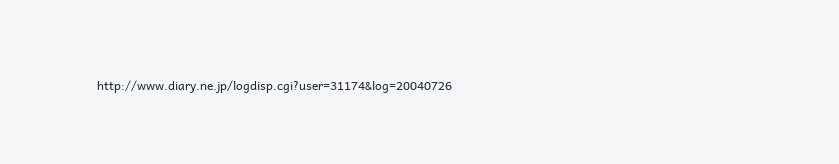http://www.diary.ne.jp/logdisp.cgi?user=31174&log=20040726